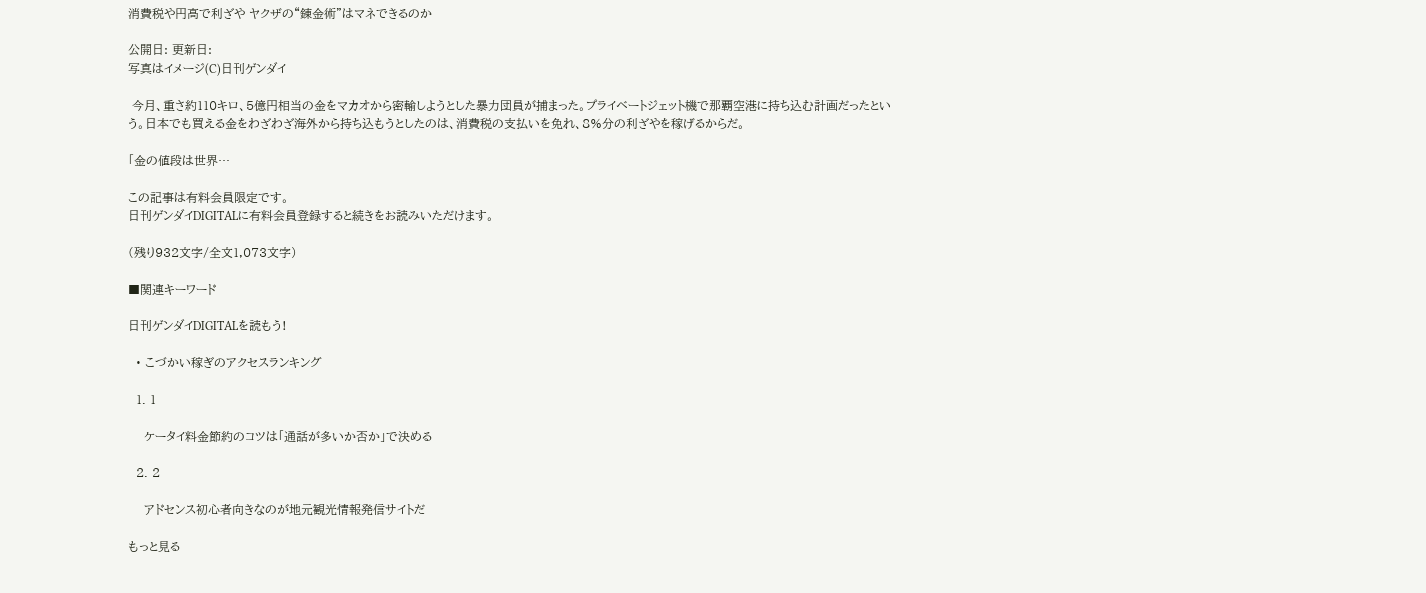消費税や円高で利ざや ヤクザの“錬金術”はマネできるのか

公開日: 更新日:
写真はイメージ(C)日刊ゲンダイ

 今月、重さ約110キロ、5億円相当の金をマカオから密輸しようとした暴力団員が捕まった。プライベートジェット機で那覇空港に持ち込む計画だったという。日本でも買える金をわざわざ海外から持ち込もうとしたのは、消費税の支払いを免れ、8%分の利ざやを稼げるからだ。

「金の値段は世界…

この記事は有料会員限定です。
日刊ゲンダイDIGITALに有料会員登録すると続きをお読みいただけます。

(残り932文字/全文1,073文字)

■関連キーワード

日刊ゲンダイDIGITALを読もう!

  • こづかい稼ぎのアクセスランキング

  1. 1

    ケータイ料金節約のコツは「通話が多いか否か」で決める

  2. 2

    アドセンス初心者向きなのが地元観光情報発信サイトだ

もっと見る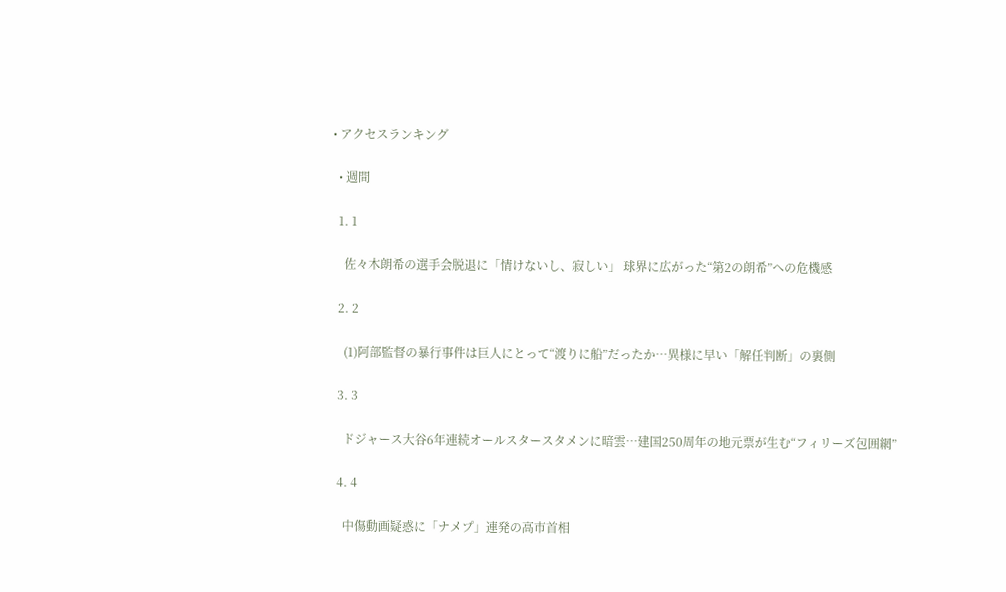• アクセスランキング

  • 週間

  1. 1

    佐々木朗希の選手会脱退に「情けないし、寂しい」 球界に広がった“第2の朗希”への危機感

  2. 2

    (1)阿部監督の暴行事件は巨人にとって“渡りに船”だったか…異様に早い「解任判断」の裏側

  3. 3

    ドジャース大谷6年連続オールスタースタメンに暗雲…建国250周年の地元票が生む“フィリーズ包囲網”

  4. 4

    中傷動画疑惑に「ナメプ」連発の高市首相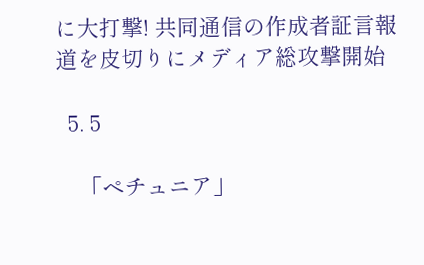に大打撃! 共同通信の作成者証言報道を皮切りにメディア総攻撃開始

  5. 5

    「ペチュニア」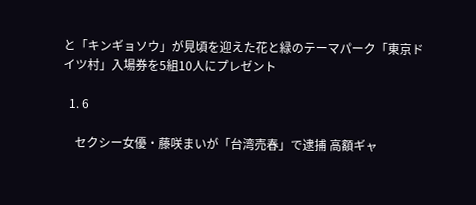と「キンギョソウ」が見頃を迎えた花と緑のテーマパーク「東京ドイツ村」入場券を5組10人にプレゼント

  1. 6

    セクシー女優・藤咲まいが「台湾売春」で逮捕 高額ギャ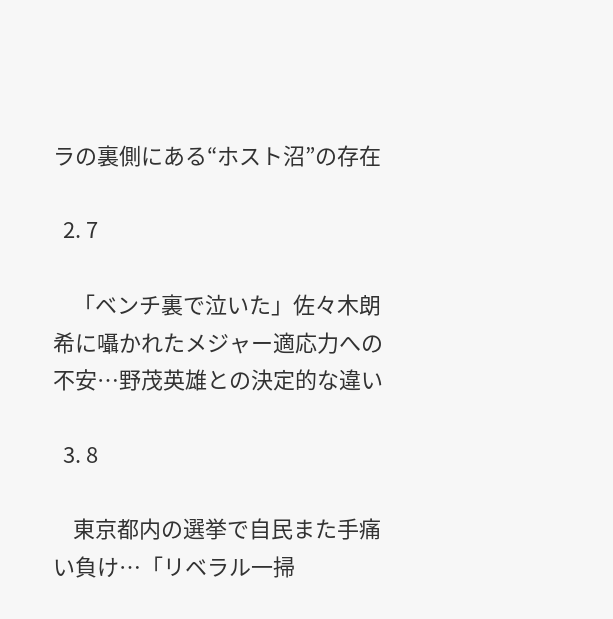ラの裏側にある“ホスト沼”の存在

  2. 7

    「ベンチ裏で泣いた」佐々木朗希に囁かれたメジャー適応力への不安…野茂英雄との決定的な違い

  3. 8

    東京都内の選挙で自民また手痛い負け…「リベラル一掃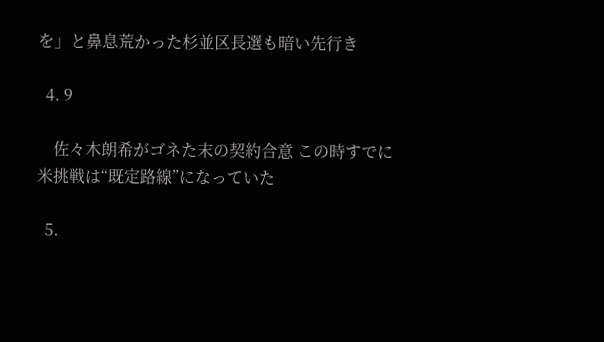を」と鼻息荒かった杉並区長選も暗い先行き

  4. 9

    佐々木朗希がゴネた末の契約合意 この時すでに米挑戦は“既定路線”になっていた

  5.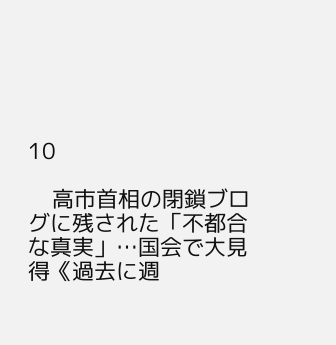10

    高市首相の閉鎖ブログに残された「不都合な真実」…国会で大見得《過去に週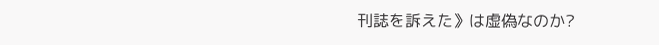刊誌を訴えた》は虚偽なのか?